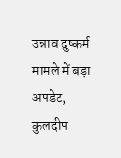उन्नाव दुष्कर्म मामले में बड़ा अपडेट, कुलदीप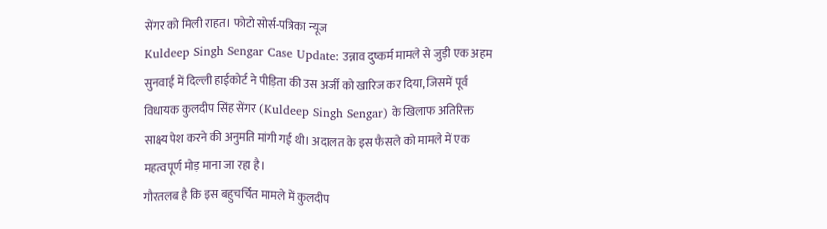सेंगर को मिली राहत। फोटो सोर्स-पत्रिका न्यूज
Kuldeep Singh Sengar Case Update: उन्नाव दुष्कर्म मामले से जुड़ी एक अहम सुनवाई में दिल्ली हाईकोर्ट ने पीड़िता की उस अर्जी को खारिज कर दिया, जिसमें पूर्व विधायक कुलदीप सिंह सेंगर (Kuldeep Singh Sengar) के खिलाफ अतिरिक्त साक्ष्य पेश करने की अनुमति मांगी गई थी। अदालत के इस फैसले को मामले में एक महत्वपूर्ण मोड़ माना जा रहा है।
गौरतलब है कि इस बहुचर्चित मामले में कुलदीप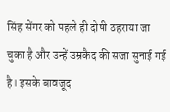सिंह सेंगर को पहले ही दोषी ठहराया जा चुका है और उन्हें उम्रकैद की सजा सुनाई गई है। इसके बावजूद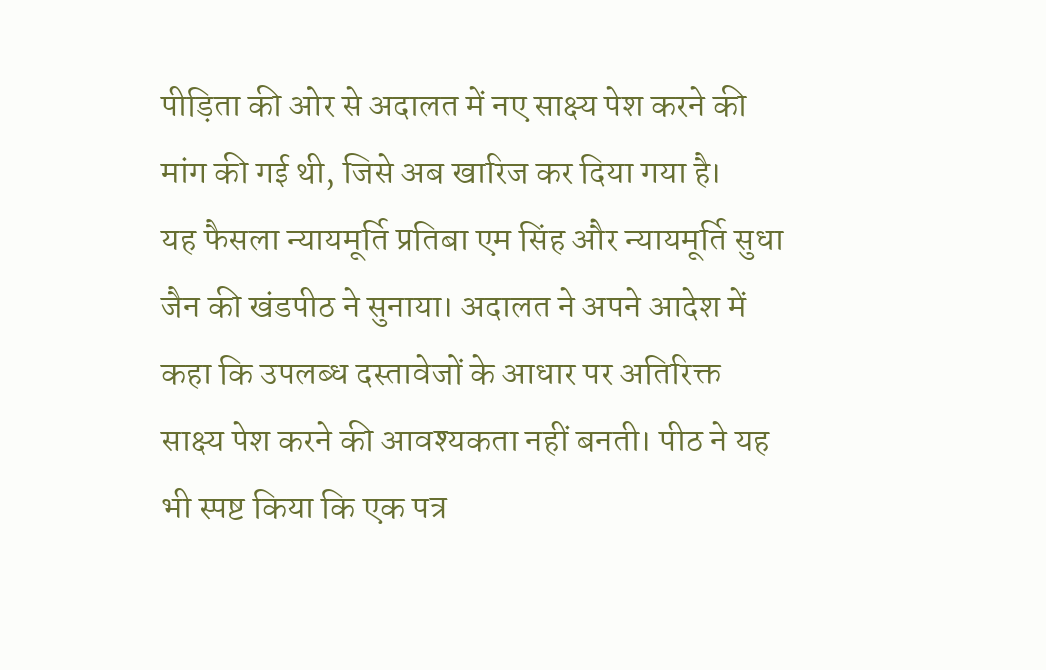पीड़िता की ओर से अदालत में नए साक्ष्य पेश करने की मांग की गई थी, जिसे अब खारिज कर दिया गया है।
यह फैसला न्यायमूर्ति प्रतिबा एम सिंह और न्यायमूर्ति सुधा जैन की खंडपीठ ने सुनाया। अदालत ने अपने आदेश में कहा कि उपलब्ध दस्तावेजों के आधार पर अतिरिक्त साक्ष्य पेश करने की आवश्यकता नहीं बनती। पीठ ने यह भी स्पष्ट किया कि एक पत्र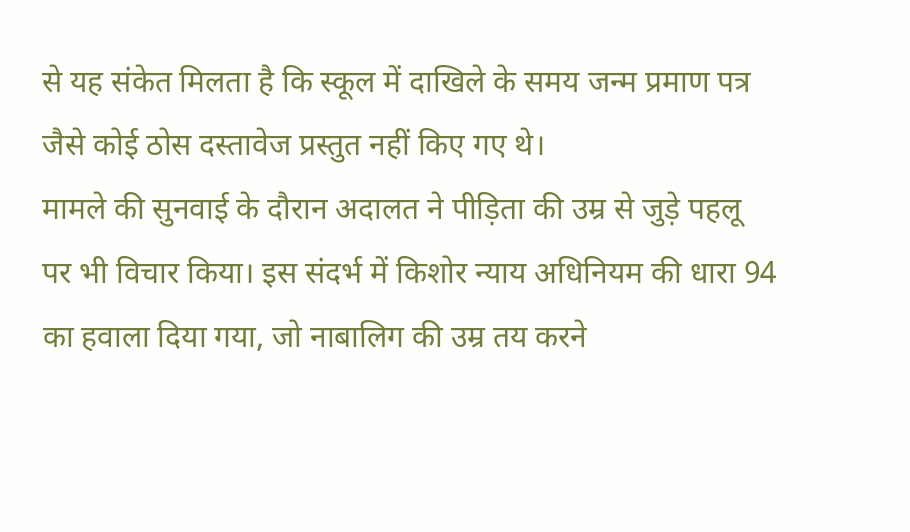से यह संकेत मिलता है कि स्कूल में दाखिले के समय जन्म प्रमाण पत्र जैसे कोई ठोस दस्तावेज प्रस्तुत नहीं किए गए थे।
मामले की सुनवाई के दौरान अदालत ने पीड़िता की उम्र से जुड़े पहलू पर भी विचार किया। इस संदर्भ में किशोर न्याय अधिनियम की धारा 94 का हवाला दिया गया, जो नाबालिग की उम्र तय करने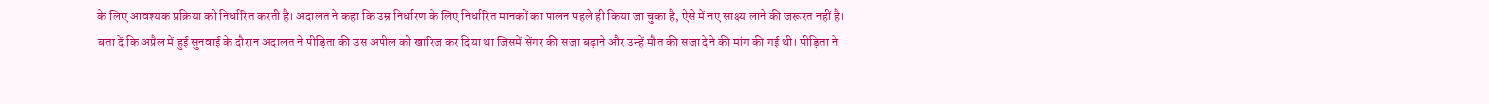के लिए आवश्यक प्रक्रिया को निर्धारित करती है। अदालत ने कहा कि उम्र निर्धारण के लिए निर्धारित मानकों का पालन पहले ही किया जा चुका है, ऐसे में नए साक्ष्य लाने की जरूरत नहीं है।
बता दें कि अप्रैल में हुई सुनवाई के दौरान अदालत ने पीड़िता की उस अपील को खारिज कर दिया था जिसमें सेंगर की सजा बढ़ाने और उन्हें मौत की सजा देने की मांग की गई थी। पीड़िता ने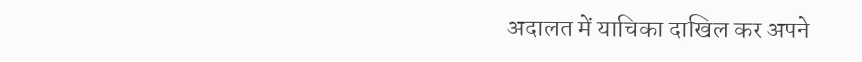अदालत में याचिका दाखिल कर अपने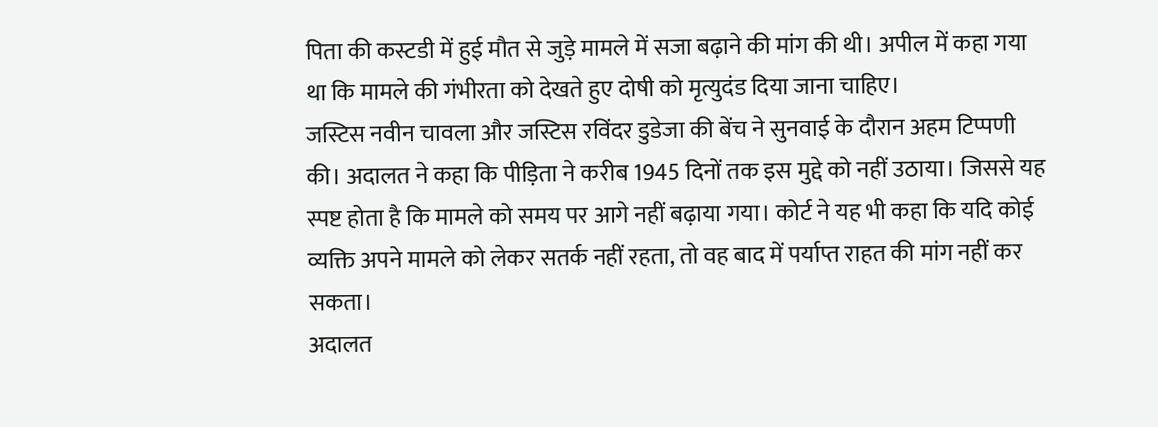पिता की कस्टडी में हुई मौत से जुड़े मामले में सजा बढ़ाने की मांग की थी। अपील में कहा गया था कि मामले की गंभीरता को देखते हुए दोषी को मृत्युदंड दिया जाना चाहिए।
जस्टिस नवीन चावला और जस्टिस रविंदर डुडेजा की बेंच ने सुनवाई के दौरान अहम टिप्पणी की। अदालत ने कहा कि पीड़िता ने करीब 1945 दिनों तक इस मुद्दे को नहीं उठाया। जिससे यह स्पष्ट होता है कि मामले को समय पर आगे नहीं बढ़ाया गया। कोर्ट ने यह भी कहा कि यदि कोई व्यक्ति अपने मामले को लेकर सतर्क नहीं रहता, तो वह बाद में पर्याप्त राहत की मांग नहीं कर सकता।
अदालत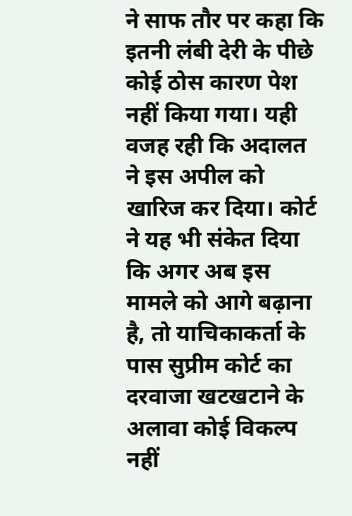ने साफ तौर पर कहा कि इतनी लंबी देरी के पीछे कोई ठोस कारण पेश नहीं किया गया। यही वजह रही कि अदालत ने इस अपील को खारिज कर दिया। कोर्ट ने यह भी संकेत दिया कि अगर अब इस मामले को आगे बढ़ाना है, तो याचिकाकर्ता के पास सुप्रीम कोर्ट का दरवाजा खटखटाने के अलावा कोई विकल्प नहीं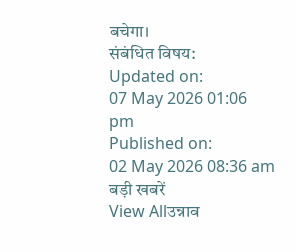बचेगा।
संबंधित विषय:
Updated on:
07 May 2026 01:06 pm
Published on:
02 May 2026 08:36 am
बड़ी खबरें
View Allउन्नाव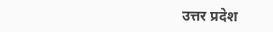उत्तर प्रदेश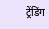ट्रेंडिंग